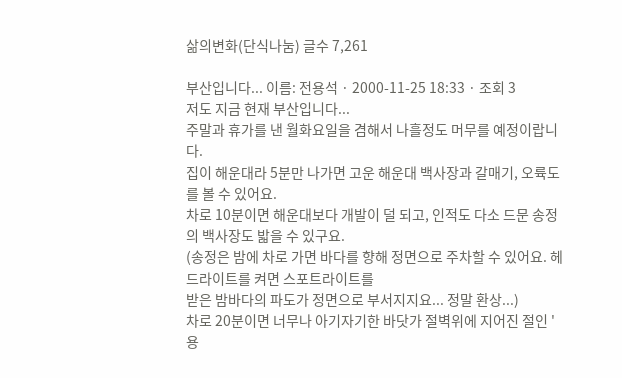삶의변화(단식나눔) 글수 7,261

부산입니다... 이름: 전용석 · 2000-11-25 18:33 · 조회 3
저도 지금 현재 부산입니다...
주말과 휴가를 낸 월화요일을 겸해서 나흘정도 머무를 예정이랍니다.
집이 해운대라 5분만 나가면 고운 해운대 백사장과 갈매기, 오륙도를 볼 수 있어요.
차로 10분이면 해운대보다 개발이 덜 되고, 인적도 다소 드문 송정의 백사장도 밟을 수 있구요.
(송정은 밤에 차로 가면 바다를 향해 정면으로 주차할 수 있어요. 헤드라이트를 켜면 스포트라이트를
받은 밤바다의 파도가 정면으로 부서지지요... 정말 환상...)
차로 20분이면 너무나 아기자기한 바닷가 절벽위에 지어진 절인 '용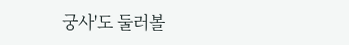궁사'도 둘러볼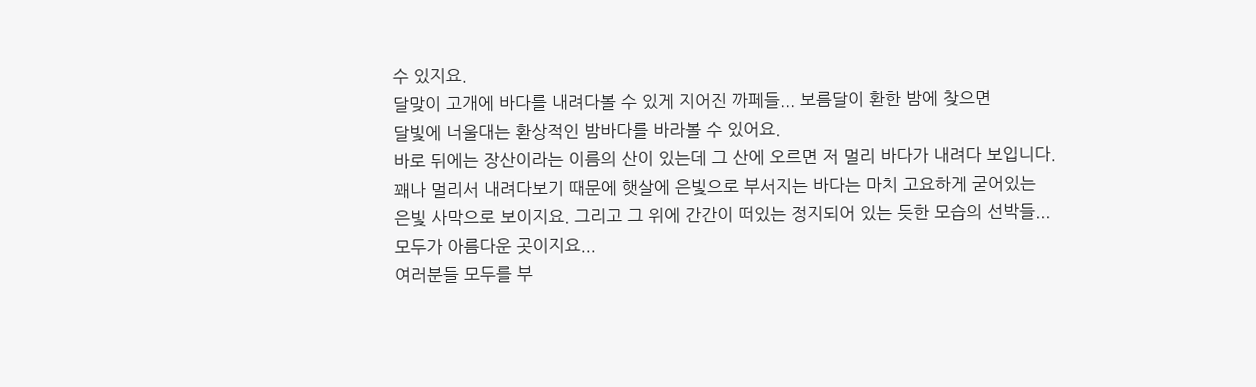수 있지요.
달맞이 고개에 바다를 내려다볼 수 있게 지어진 까페들... 보름달이 환한 밤에 찾으면
달빛에 너울대는 환상적인 밤바다를 바라볼 수 있어요.
바로 뒤에는 장산이라는 이름의 산이 있는데 그 산에 오르면 저 멀리 바다가 내려다 보입니다.
꽤나 멀리서 내려다보기 때문에 햇살에 은빛으로 부서지는 바다는 마치 고요하게 굳어있는
은빛 사막으로 보이지요. 그리고 그 위에 간간이 떠있는 정지되어 있는 듯한 모습의 선박들...
모두가 아름다운 곳이지요...
여러분들 모두를 부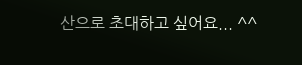산으로 초대하고 싶어요... ^^